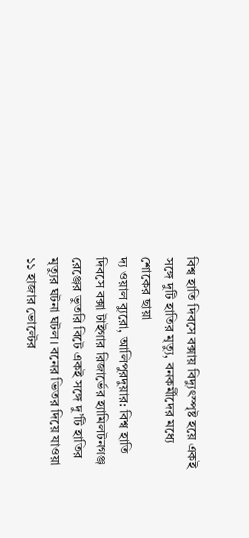বিশ্ব হাতি দিবসে বক্সায় বিদ্যুৎস্পৃষ্ট হয়ে একই সঙ্গে দুটি হাতির মৃত্যু, বনকর্মীদের মধ্যে শোকের ছায়া
দ্য ওয়াল ব্যুরো, আলিপুরদুয়ার: বিশ্ব হাতি দিবসে বক্সা টাইগার রিজার্ভের হ্যামিলটনগঞ্জ রেঞ্জের ভুতরি বিটে একই সঙ্গে দু’টি হাতির মৃত্যুর ঘটনা ঘটল। বনের ভিতর দিয়ে যাওয়া ১১ হাজার ভোল্টের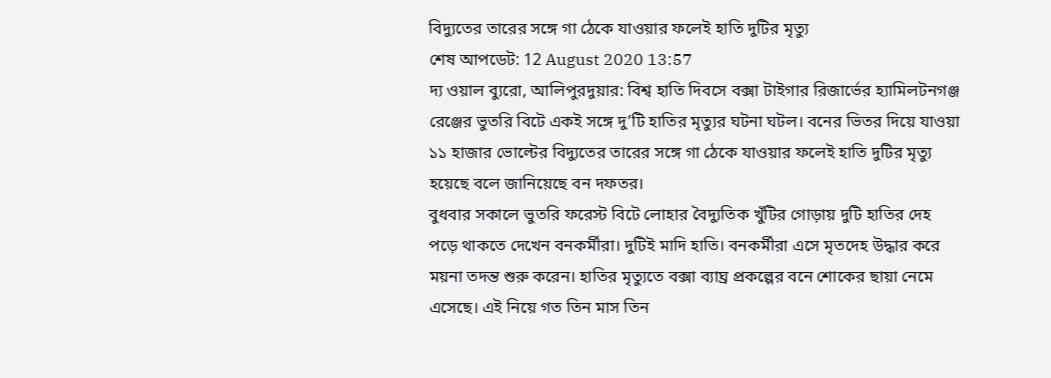বিদ্যুতের তারের সঙ্গে গা ঠেকে যাওয়ার ফলেই হাতি দুটির মৃত্যু
শেষ আপডেট: 12 August 2020 13:57
দ্য ওয়াল ব্যুরো, আলিপুরদুয়ার: বিশ্ব হাতি দিবসে বক্সা টাইগার রিজার্ভের হ্যামিলটনগঞ্জ রেঞ্জের ভুতরি বিটে একই সঙ্গে দু’টি হাতির মৃত্যুর ঘটনা ঘটল। বনের ভিতর দিয়ে যাওয়া ১১ হাজার ভোল্টের বিদ্যুতের তারের সঙ্গে গা ঠেকে যাওয়ার ফলেই হাতি দুটির মৃত্যু হয়েছে বলে জানিয়েছে বন দফতর।
বুধবার সকালে ভুতরি ফরেস্ট বিটে লোহার বৈদ্যুতিক খুঁটির গোড়ায় দুটি হাতির দেহ পড়ে থাকতে দেখেন বনকর্মীরা। দুটিই মাদি হাতি। বনকর্মীরা এসে মৃতদেহ উদ্ধার করে ময়না তদন্ত শুরু করেন। হাতির মৃত্যুতে বক্সা ব্যাঘ্র প্রকল্পের বনে শোকের ছায়া নেমে এসেছে। এই নিয়ে গত তিন মাস তিন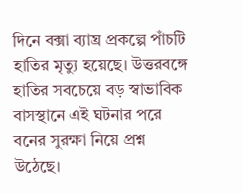দিনে বক্সা ব্যাঘ্র প্রকল্পে পাঁচটি হাতির মৃত্যু হয়েছে। উত্তরবঙ্গে হাতির সবচেয়ে বড় স্বাভাবিক বাসস্থানে এই ঘটনার পরে বনের সুরক্ষা নিয়ে প্রশ্ন উঠেছে।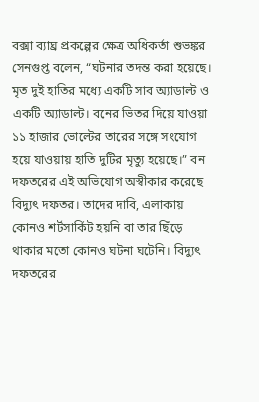বক্সা ব্যাঘ্র প্রকল্পের ক্ষেত্র অধিকর্তা শুভঙ্কর সেনগুপ্ত বলেন, “ঘটনার তদন্ত করা হয়েছে। মৃত দুই হাতির মধ্যে একটি সাব অ্যাডাল্ট ও একটি অ্যাডাল্ট। বনের ভিতর দিয়ে যাওয়া ১১ হাজার ভোল্টের তারের সঙ্গে সংযোগ হয়ে যাওয়ায় হাতি দুটির মৃত্যু হয়েছে।” বন দফতরের এই অভিযোগ অস্বীকার করেছে বিদ্যুৎ দফতর। তাদের দাবি, এলাকায় কোনও শর্টসার্কিট হয়নি বা তার ছিঁড়ে থাকার মতো কোনও ঘটনা ঘটেনি। বিদ্যুৎ দফতরের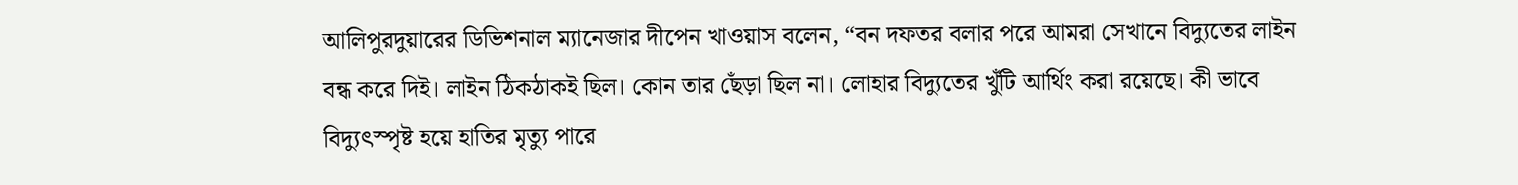আলিপুরদুয়ারের ডিভিশনাল ম্যানেজার দীপেন খাওয়াস বলেন, “বন দফতর বলার পরে আমরা সেখানে বিদ্যুতের লাইন বন্ধ করে দিই। লাইন ঠিকঠাকই ছিল। কোন তার ছেঁড়া ছিল না। লোহার বিদ্যুতের খুঁটি আর্থিং করা রয়েছে। কী ভাবে বিদ্যুৎস্পৃষ্ট হয়ে হাতির মৃত্যু পারে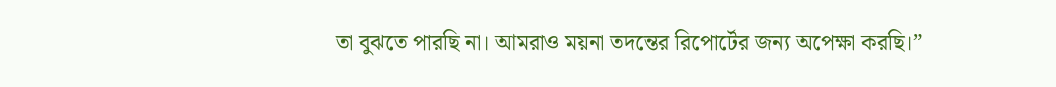তা বুঝতে পারছি না। আমরাও ময়না তদন্তের রিপোর্টের জন্য অপেক্ষা করছি।”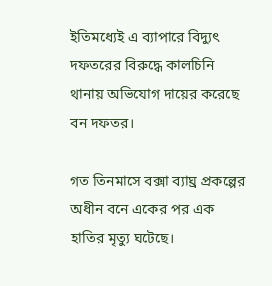ইতিমধ্যেই এ ব্যাপারে বিদ্যুৎ দফতরের বিরুদ্ধে কালচিনি থানায় অভিযোগ দায়ের করেছে বন দফতর।

গত তিনমাসে বক্সা ব্যাঘ্র প্রকল্পের অধীন বনে একের পর এক হাতির মৃত্যু ঘটেছে।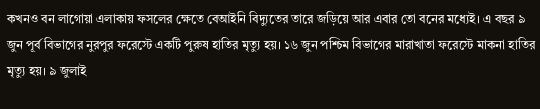কখনও বন লাগোয়া এলাকায় ফসলের ক্ষেতে বেআইনি বিদ্যুতের তারে জড়িয়ে আর এবার তো বনের মধ্যেই। এ বছর ৯ জুন পূর্ব বিভাগের নুরপুর ফরেস্টে একটি পুরুষ হাতির মৃত্যু হয়। ১৬ জুন পশ্চিম বিভাগের মারাখাতা ফরেস্টে মাকনা হাতির মৃত্যু হয়। ৯ জুলাই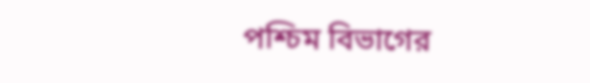পশ্চিম বিভাগের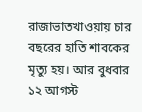রাজাভাতখাওয়ায় চার বছরের হাতি শাবকের মৃত্যু হয়। আর বুধবার ১২ আগস্ট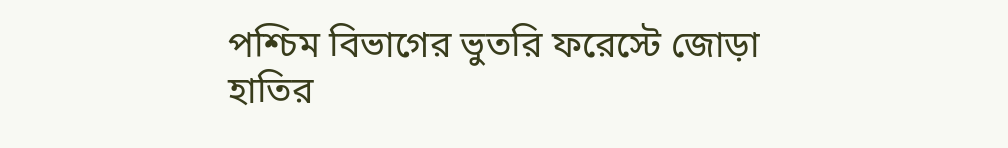পশ্চিম বিভাগের ভুতরি ফরেস্টে জোড়া হাতির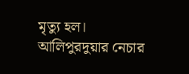মৃত্যু হল।
আলিপুরদুয়ার নেচার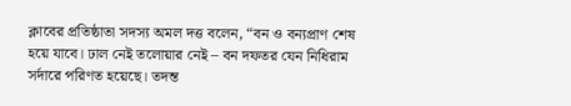ক্লাবের প্রতিষ্ঠাতা সদস্য অমল দত্ত বলেন, “বন ও বন্যপ্রাণ শেষ হয়ে যাবে। ঢাল নেই তলোয়ার নেই – বন দফতর যেন নিধিরাম সর্দারে পরিণত হয়েছে। তদন্ত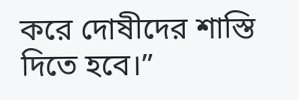করে দোষীদের শাস্তি দিতে হবে।”